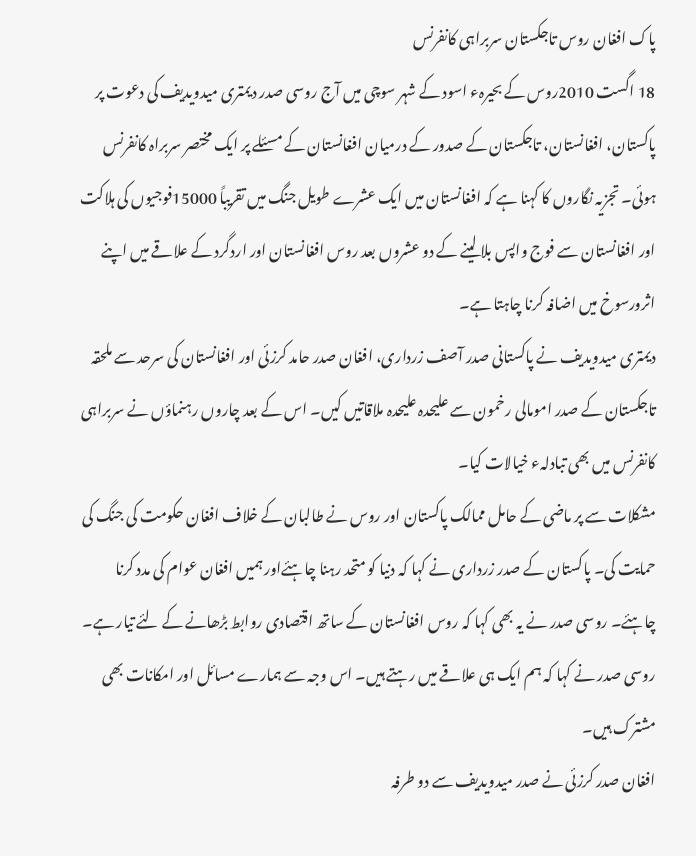پاک افغان روس تاجکستان سربراہی کانفرنس
18 اگست 2010روس کے بحيرہء اسود کے شہر سوچی ميں آج روسی صدر دیمتری ميدويديف کی دعوت پر پاکستان، افغانستان، تاجکستان کے صدور کے درميان افغانستان کے مسئلے پر ايک مختصر سربراہ کانفرنس ہوئی۔ تجزيہ نگاروں کا کہنا ہے کہ افغانستان ميں ايک عشرے طويل جنگ ميں تقريباً 15000فوجيوں کی ہلاکت اور افغانستان سے فوج واپس بلا لينے کے دو عشروں بعد روس افغانستان اور اردگرد کے علاقے ميں اپنے اثرورسوخ ميں اضافہ کرنا چاہتا ہے۔
دیمتری میدویدیف نے پاکستانی صدر آصف زرداری، افغان صدر حامد کرزئی اور افغانستان کی سرحد سے ملحقہ تاجکستان کے صدر امومالی رخمون سے عليحدہ عليحدہ ملاقاتيں کيں۔ اس کے بعد چاروں رہنماؤں نے سربراہی کانفرنس ميں بھی تبادلہء خيالات کيا۔
مشکلات سے پر ماضی کے حامل ممالک پاکستان اور روس نے طالبان کے خلاف افغان حکومت کی جنگ کی حمايت کی۔ پاکستان کے صدر زرداری نے کہا کہ دنيا کو متحد رہنا چاہئےاور ہميں افغان عوام کی مدد کرنا چاہئے۔ روسی صدر نے يہ بھی کہا کہ روس افغانستان کے ساتھ اقتصادی روابط بڑھانے کے لئے تيار ہے۔ روسی صدر نے کہا کہ ہم ايک ہی علاقے ميں رہتے ہیں۔ اس وجہ سے ہمارے مسائل اور امکانات بھی مشترک ہيں۔
افغان صدر کرزئی نے صدر ميدویديف سے دو طرفہ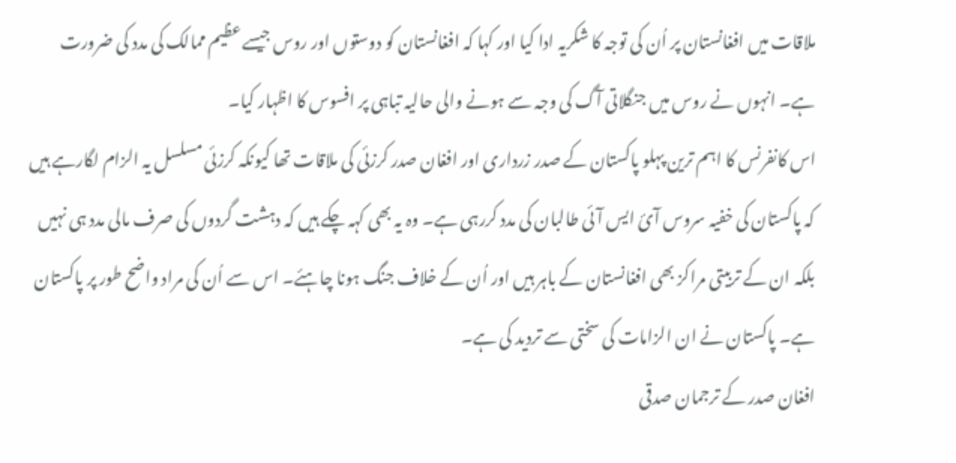ملاقات ميں افغانستان پر اُن کی توجہ کا شکريہ ادا کيا اور کہا کہ افغانستان کو دوستوں اور روس جيسے عظيم ممالک کی مدد کی ضرورت ہے۔ انہوں نے روس ميں جنگلاتی آگ کی وجہ سے ہونے والی حاليہ تباہی پر افسوس کا اظہار کيا۔
اس کانفرنس کا اہم ترين پہلو پاکستان کے صدر زرداری اور افغان صدر کرزئی کی ملاقات تھا کيونکہ کرزئی مسلسل يہ الزام لگارہے ہيں کہ پاکستان کی خفيہ سروس آئ ايس آئی طالبان کی مدد کررہی ہے۔ وہ يہ بھی کہہ چکے ہيں کہ دہشت گردوں کی صرف مالی مدد ہی نہیں بلکہ ان کے تربيتی مراکز بھی افغانستان کے باہر ہيں اور اُن کے خلاف جنگ ہونا چاہئے۔ اس سے اُن کی مراد واضح طور پر پاکستان ہے۔ پاکستان نے ان الزامات کی سختی سے ترديد کی ہے۔
افغان صدر کے ترجمان صدقی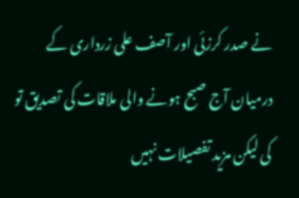نے صدر کرزئی اور آصف علی زرداری کے درميان آج صبح ہونے والی ملاقات کی تصدیق تو کی لیکن مزيد تفصيلات نہیں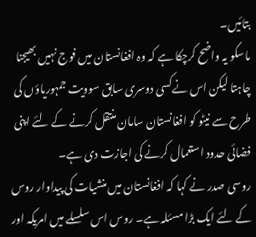بتائیں۔
ماسکو يہ واضح کرچکا ہے کہ وہ افغانستان میں فوج نہيں بھیجنا چاہتا ليکن اس نےکسی دوسری سابق سوويت جمہورياؤں کی طرح سے نيٹو کو افغانستان سامان منتقل کرنے کے لئے اپنی فضائی حدود استعمال کرنے کی اجازت دی ہے۔
روسی صدر نے کہا کہ افغانستان ميں منشيات کی پيداوار روس کے لئے ايک بڑا مسئلہ ہے۔ روس اس سلسلے ميں امريکہ اور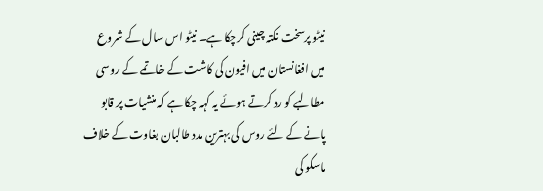نیٹو پرسخت نکتہ چينی کرچکا ہے۔ نيٹو اس سال کے شروع ميں افغانستان ميں افيون کی کاشت کے خاتمے کے روسی مطالبے کو رد کرتے ہوئے يہ کہہ چکا ہے کہ منشيات پر قابو پانے کے لئے روس کی بہترين مدد طالبان بغاوت کے خلاف ماسکو کی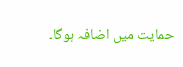حمايت ميں اضافہ ہوگا۔